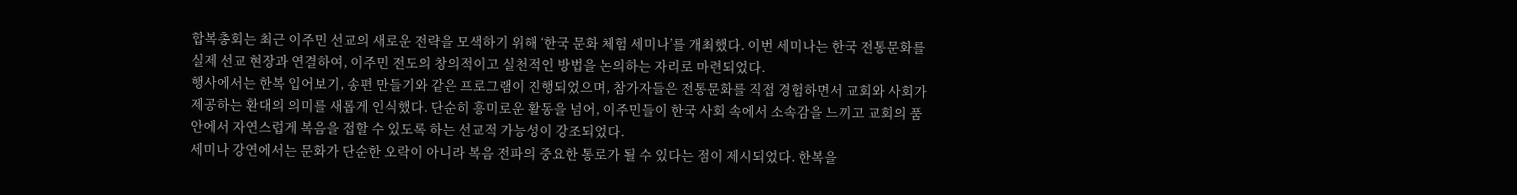합복총회는 최근 이주민 선교의 새로운 전략을 모색하기 위해 ‘한국 문화 체험 세미나’를 개최했다. 이번 세미나는 한국 전통문화를 실제 선교 현장과 연결하여, 이주민 전도의 창의적이고 실천적인 방법을 논의하는 자리로 마련되었다.
행사에서는 한복 입어보기, 송편 만들기와 같은 프로그램이 진행되었으며, 참가자들은 전통문화를 직접 경험하면서 교회와 사회가 제공하는 환대의 의미를 새롭게 인식했다. 단순히 흥미로운 활동을 넘어, 이주민들이 한국 사회 속에서 소속감을 느끼고 교회의 품 안에서 자연스럽게 복음을 접할 수 있도록 하는 선교적 가능성이 강조되었다.
세미나 강연에서는 문화가 단순한 오락이 아니라 복음 전파의 중요한 통로가 될 수 있다는 점이 제시되었다. 한복을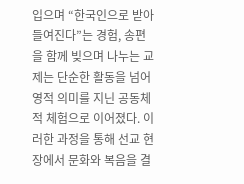입으며 “한국인으로 받아들여진다”는 경험, 송편을 함께 빚으며 나누는 교제는 단순한 활동을 넘어 영적 의미를 지닌 공동체적 체험으로 이어졌다. 이러한 과정을 통해 선교 현장에서 문화와 복음을 결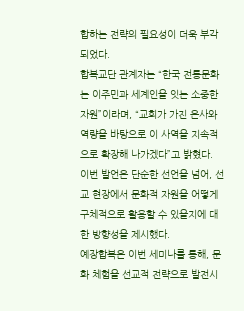합하는 전략의 필요성이 더욱 부각되었다.
합복교단 관계자는 “한국 전통문화는 이주민과 세계인을 잇는 소중한 자원”이라며, “교회가 가진 은사와 역량을 바탕으로 이 사역을 지속적으로 확장해 나가겠다”고 밝혔다. 이번 발언은 단순한 선언을 넘어, 선교 현장에서 문화적 자원을 어떻게 구체적으로 활용할 수 있을지에 대한 방향성을 제시했다.
예장합복은 이번 세미나를 통해, 문화 체험을 선교적 전략으로 발전시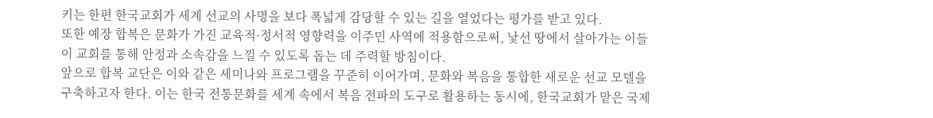키는 한편 한국교회가 세계 선교의 사명을 보다 폭넓게 감당할 수 있는 길을 열었다는 평가를 받고 있다.
또한 예장 합복은 문화가 가진 교육적·정서적 영향력을 이주민 사역에 적용함으로써, 낯선 땅에서 살아가는 이들이 교회를 통해 안정과 소속감을 느낄 수 있도록 돕는 데 주력할 방침이다.
앞으로 합복 교단은 이와 같은 세미나와 프로그램을 꾸준히 이어가며, 문화와 복음을 통합한 새로운 선교 모델을 구축하고자 한다. 이는 한국 전통문화를 세계 속에서 복음 전파의 도구로 활용하는 동시에, 한국교회가 맡은 국제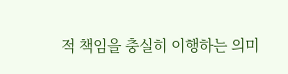적 책임을 충실히 이행하는 의미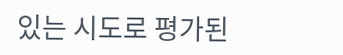있는 시도로 평가된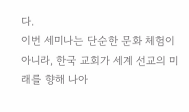다.
이번 세미나는 단순한 문화 체험이 아니라, 한국 교회가 세계 선교의 미래를 향해 나아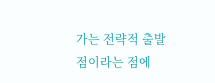가는 전략적 출발점이라는 점에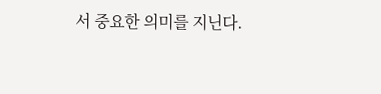서 중요한 의미를 지닌다.